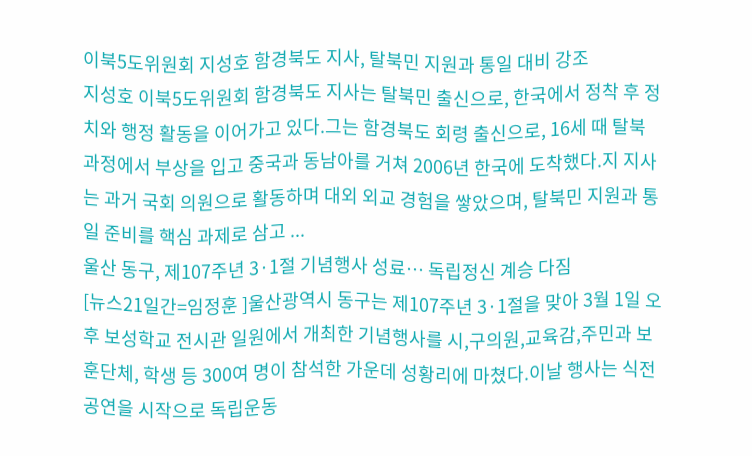이북5도위원회 지성호 함경북도 지사, 탈북민 지원과 통일 대비 강조
지성호 이북5도위원회 함경북도 지사는 탈북민 출신으로, 한국에서 정착 후 정치와 행정 활동을 이어가고 있다.그는 함경북도 회령 출신으로, 16세 때 탈북 과정에서 부상을 입고 중국과 동남아를 거쳐 2006년 한국에 도착했다.지 지사는 과거 국회 의원으로 활동하며 대외 외교 경험을 쌓았으며, 탈북민 지원과 통일 준비를 핵심 과제로 삼고 ...
울산 동구, 제107주년 3·1절 기념행사 성료… 독립정신 계승 다짐
[뉴스21일간=임정훈 ]울산광역시 동구는 제107주년 3·1절을 맞아 3월 1일 오후 보성학교 전시관 일원에서 개최한 기념행사를 시,구의원,교육감,주민과 보훈단체, 학생 등 300여 명이 참석한 가운데 성황리에 마쳤다.이날 행사는 식전공연을 시작으로 독립운동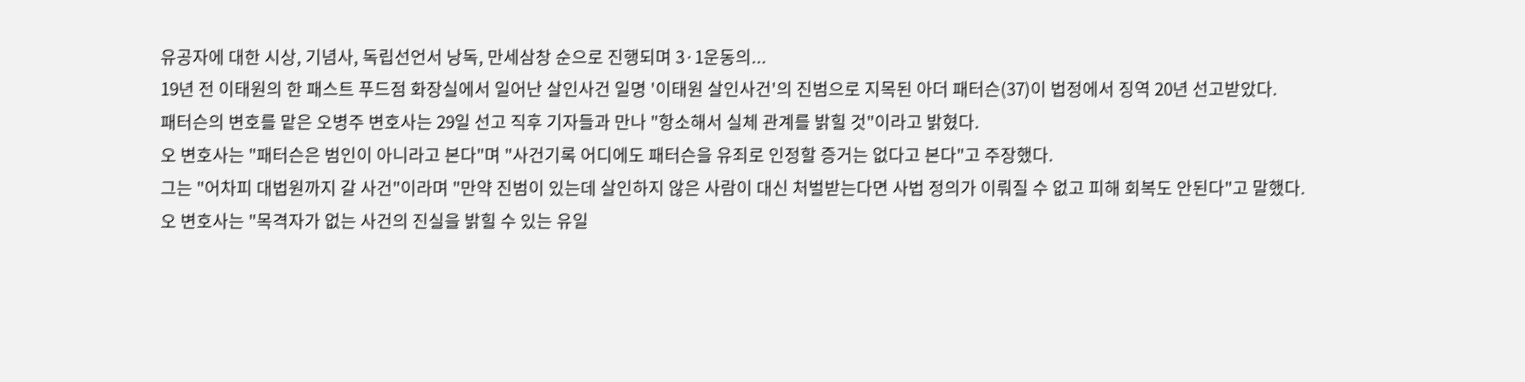유공자에 대한 시상, 기념사, 독립선언서 낭독, 만세삼창 순으로 진행되며 3·1운동의...
19년 전 이태원의 한 패스트 푸드점 화장실에서 일어난 살인사건 일명 '이태원 살인사건'의 진범으로 지목된 아더 패터슨(37)이 법정에서 징역 20년 선고받았다.
패터슨의 변호를 맡은 오병주 변호사는 29일 선고 직후 기자들과 만나 "항소해서 실체 관계를 밝힐 것"이라고 밝혔다.
오 변호사는 "패터슨은 범인이 아니라고 본다"며 "사건기록 어디에도 패터슨을 유죄로 인정할 증거는 없다고 본다"고 주장했다.
그는 "어차피 대법원까지 갈 사건"이라며 "만약 진범이 있는데 살인하지 않은 사람이 대신 처벌받는다면 사법 정의가 이뤄질 수 없고 피해 회복도 안된다"고 말했다.
오 변호사는 "목격자가 없는 사건의 진실을 밝힐 수 있는 유일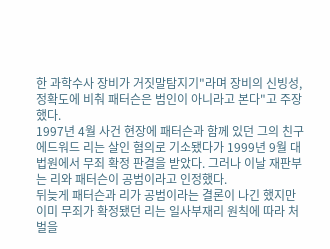한 과학수사 장비가 거짓말탐지기"라며 장비의 신빙성, 정확도에 비춰 패터슨은 범인이 아니라고 본다"고 주장했다.
1997년 4월 사건 현장에 패터슨과 함께 있던 그의 친구 에드워드 리는 살인 혐의로 기소됐다가 1999년 9월 대법원에서 무죄 확정 판결을 받았다. 그러나 이날 재판부는 리와 패터슨이 공범이라고 인정했다.
뒤늦게 패터슨과 리가 공범이라는 결론이 나긴 했지만 이미 무죄가 확정됐던 리는 일사부재리 원칙에 따라 처벌을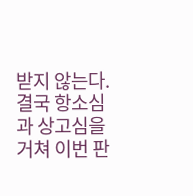받지 않는다.
결국 항소심과 상고심을 거쳐 이번 판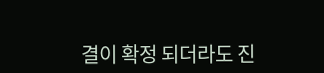결이 확정 되더라도 진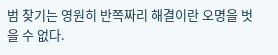범 찾기는 영원히 반쪽짜리 해결이란 오명을 벗을 수 없다.